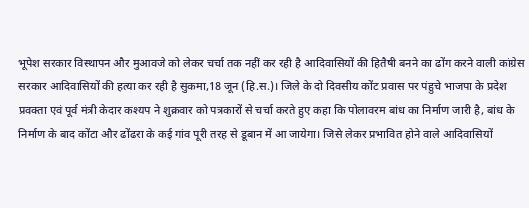भूपेश सरकार विस्थापन और मुआवजे को लेकर चर्चा तक नहीं कर रही है आदिवासियों की हितैषी बनने का ढोंग करने वाली कांग्रेस सरकार आदिवासियों की हत्या कर रही है सुकमा,18 जून (हि.स.)। जिले के दो दिवसीय कोंट प्रवास पर पंहुचे भाजपा के प्रदेश प्रवक्ता एवं पूर्व मंत्री केदार कश्यप ने शुक्रवार को पत्रकारों से चर्चा करते हुए कहा कि पोलावरम बांध का निर्माण जारी है, बांध के निर्माण के बाद कोंटा और ढोंढरा के कई गांव पूरी तरह से डूबान में आ जायेगा। जिसे लेकर प्रभावित होने वाले आदिवासियों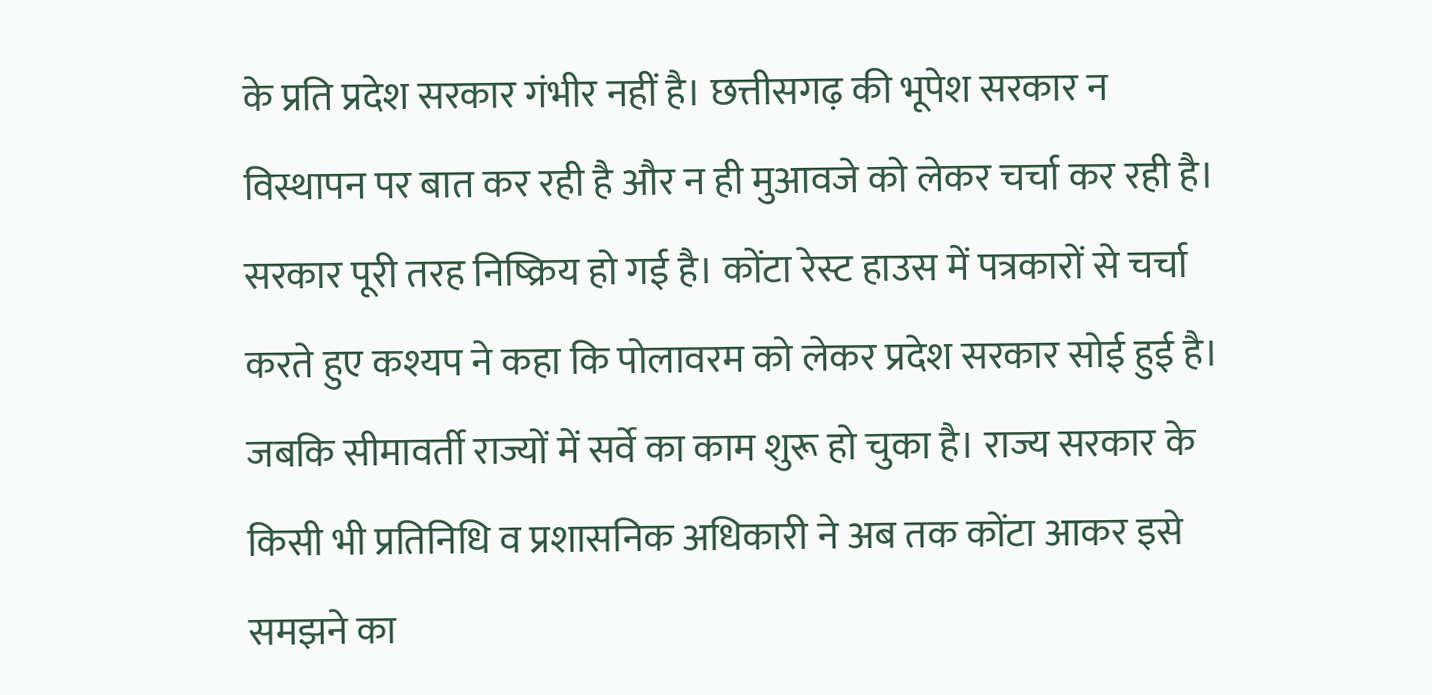के प्रति प्रदेश सरकार गंभीर नहीं है। छत्तीसगढ़ की भूपेश सरकार न विस्थापन पर बात कर रही है और न ही मुआवजे को लेकर चर्चा कर रही है। सरकार पूरी तरह निष्क्रिय हो गई है। कोंटा रेस्ट हाउस में पत्रकारों से चर्चा करते हुए कश्यप ने कहा कि पोलावरम को लेकर प्रदेश सरकार सोई हुई है। जबकि सीमावर्ती राज्यों में सर्वे का काम शुरू हो चुका है। राज्य सरकार के किसी भी प्रतिनिधि व प्रशासनिक अधिकारी ने अब तक कोंटा आकर इसे समझने का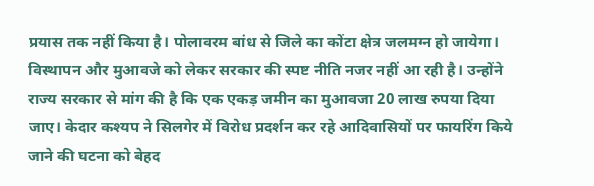प्रयास तक नहीं किया है। पोलावरम बांध से जिले का कोंटा क्षेत्र जलमग्न हो जायेगा। विस्थापन और मुआवजे को लेकर सरकार की स्पष्ट नीति नजर नहीं आ रही है। उन्होंने राज्य सरकार से मांग की है कि एक एकड़ जमीन का मुआवजा 20 लाख रुपया दिया जाए। केदार कश्यप ने सिलगेर में विरोध प्रदर्शन कर रहे आदिवासियों पर फायरिंग किये जाने की घटना को बेहद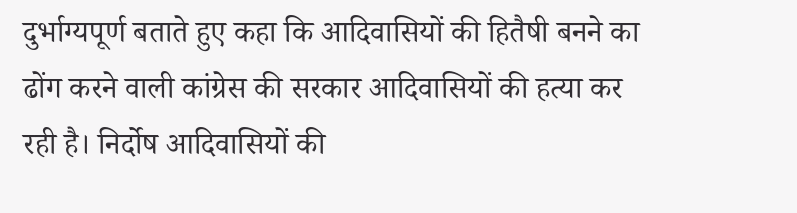दुर्भाग्यपूर्ण बताते हुए कहा कि आदिवासियों की हितैषी बनने का ढोंग करने वाली कांग्रेस की सरकार आदिवासियों की हत्या कर रही है। निर्दोष आदिवासियों की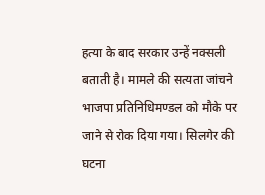हत्या के बाद सरकार उन्हें नक्सली बताती है। मामले की सत्यता जांचने भाजपा प्रतिनिधिमण्डल को मौके पर जाने से रोक दिया गया। सिलगेर की घटना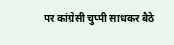पर कांग्रेसी चुप्पी साधकर बैठे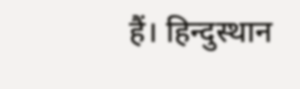हैं। हिन्दुस्थान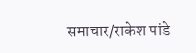समाचार/राकेश पांडे